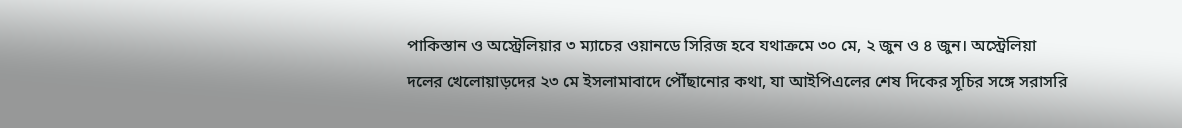পাকিস্তান ও অস্ট্রেলিয়ার ৩ ম্যাচের ওয়ানডে সিরিজ হবে যথাক্রমে ৩০ মে, ২ জুন ও ৪ জুন। অস্ট্রেলিয়া দলের খেলোয়াড়দের ২৩ মে ইসলামাবাদে পৌঁছানোর কথা, যা আইপিএলের শেষ দিকের সূচির সঙ্গে সরাসরি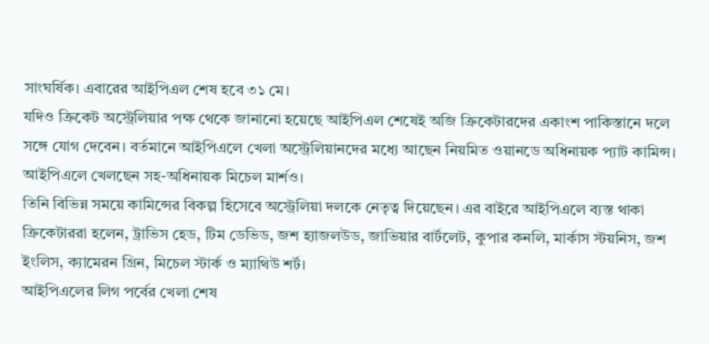সাংঘর্ষিক। এবারের আইপিএল শেষ হবে ৩১ মে।
যদিও ক্রিকেট অস্ট্রেলিয়ার পক্ষ থেকে জানানো হয়েছে আইপিএল শেষেই অজি ক্রিকেটারদের একাংশ পাকিস্তানে দলে সঙ্গে যোগ দেবেন। বর্তমানে আইপিএলে খেলা অস্ট্রেলিয়ানদের মধ্যে আছেন নিয়মিত ওয়ানডে অধিনায়ক প্যাট কামিন্স। আইপিএলে খেলছেন সহ-অধিনায়ক মিচেল মার্শও।
তিনি বিভিন্ন সময়ে কামিন্সের বিকল্প হিসেবে অস্ট্রেলিয়া দলকে নেতৃত্ব দিয়েছেন। এর বাইরে আইপিএলে ব্যস্ত থাকা ক্রিকেটাররা হলেন, ট্রাভিস হেড, টিম ডেভিড, জশ হ্যাজলউড, জাভিয়ার বার্টলেট, কুপার কনলি, মার্কাস স্টয়নিস, জশ ইংলিস, ক্যামেরন গ্রিন, মিচেল স্টার্ক ও ম্যাথিউ শর্ট।
আইপিএলের লিগ পর্বের খেলা শেষ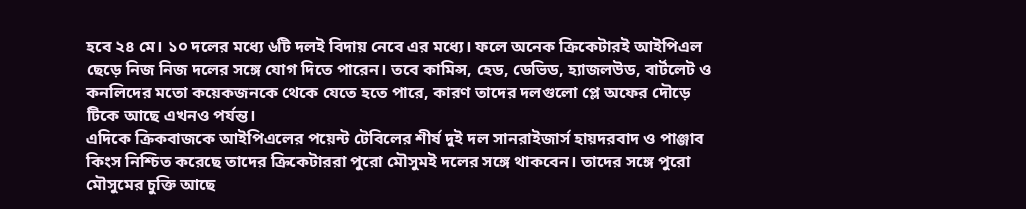হবে ২৪ মে। ১০ দলের মধ্যে ৬টি দলই বিদায় নেবে এর মধ্যে। ফলে অনেক ক্রিকেটারই আইপিএল ছেড়ে নিজ নিজ দলের সঙ্গে যোগ দিতে পারেন। তবে কামিন্স, হেড, ডেভিড, হ্যাজলউড, বার্টলেট ও কনলিদের মতো কয়েকজনকে থেকে যেতে হতে পারে, কারণ তাদের দলগুলো প্লে অফের দৌড়ে টিকে আছে এখনও পর্যন্ত।
এদিকে ক্রিকবাজকে আইপিএলের পয়েন্ট টেবিলের শীর্ষ দুই দল সানরাইজার্স হায়দরবাদ ও পাঞ্জাব কিংস নিশ্চিত করেছে তাদের ক্রিকেটাররা পুরো মৌসুমই দলের সঙ্গে থাকবেন। তাদের সঙ্গে পুরো মৌসুমের চুক্তি আছে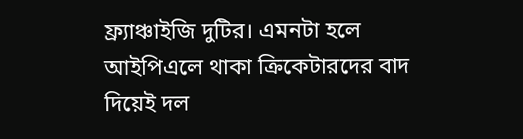ফ্র্যাঞ্চাইজি দুটির। এমনটা হলে আইপিএলে থাকা ক্রিকেটারদের বাদ দিয়েই দল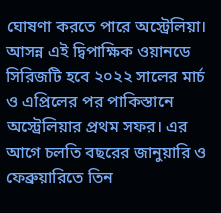ঘোষণা করতে পারে অস্ট্রেলিয়া।
আসন্ন এই দ্বিপাক্ষিক ওয়ানডে সিরিজটি হবে ২০২২ সালের মার্চ ও এপ্রিলের পর পাকিস্তানে অস্ট্রেলিয়ার প্রথম সফর। এর আগে চলতি বছরের জানুয়ারি ও ফেব্রুয়ারিতে তিন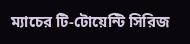ম্যাচের টি-টোয়েন্টি সিরিজ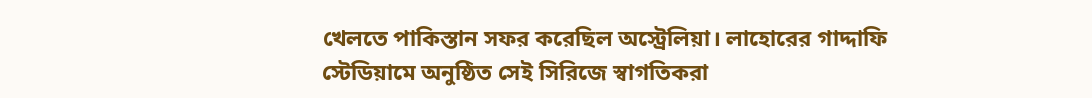খেলতে পাকিস্তান সফর করেছিল অস্ট্রেলিয়া। লাহোরের গাদ্দাফি স্টেডিয়ামে অনুষ্ঠিত সেই সিরিজে স্বাগতিকরা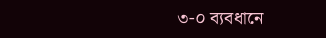৩-০ ব্যবধানে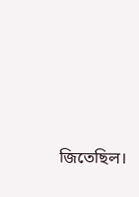জিতেছিল।